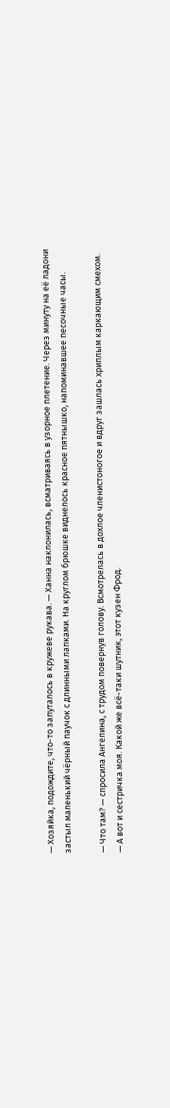— Хозяйка, подождите, что-то запуталось в кружеве рукава. — Ханна наклонилась, всматриваясь в узорное плетение. Через минуту на её ладони застыл маленький чёрный паучок с длинными лапками. На круглом брюшке виднелось красное пятнышко, напоминавшее песочные часы.

— Что там? — спросила Ангелина, с трудом повернув голову. Всмотрелась в дохлое членистоногое и вдруг зашлась хриплым каркающим смехом. — А вот и сестричка моя. Какой же всё-таки шутник, этот кузен Фрод.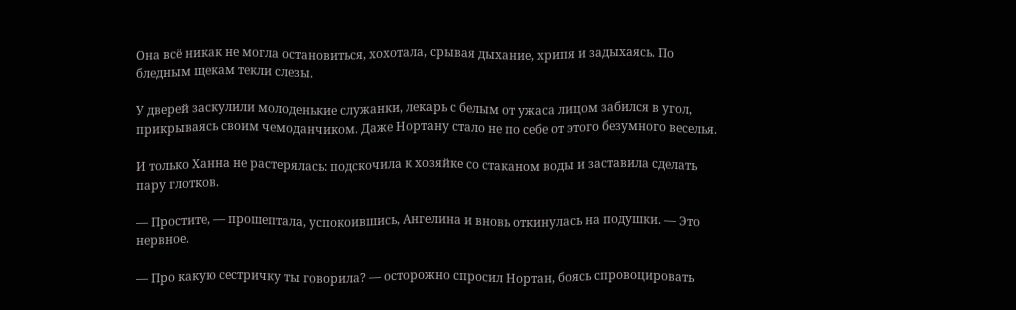Она всё никак не могла остановиться, хохотала, срывая дыхание, хрипя и задыхаясь. По бледным щекам текли слезы.

У дверей заскулили молоденькие служанки, лекарь с белым от ужаса лицом забился в угол, прикрываясь своим чемоданчиком. Даже Нортану стало не по себе от этого безумного веселья.

И только Ханна не растерялась: подскочила к хозяйке со стаканом воды и заставила сделать пару глотков.

— Простите, — прошептала, успокоившись, Ангелина и вновь откинулась на подушки. — Это нервное.

— Про какую сестричку ты говорила? — осторожно спросил Нортан, боясь спровоцировать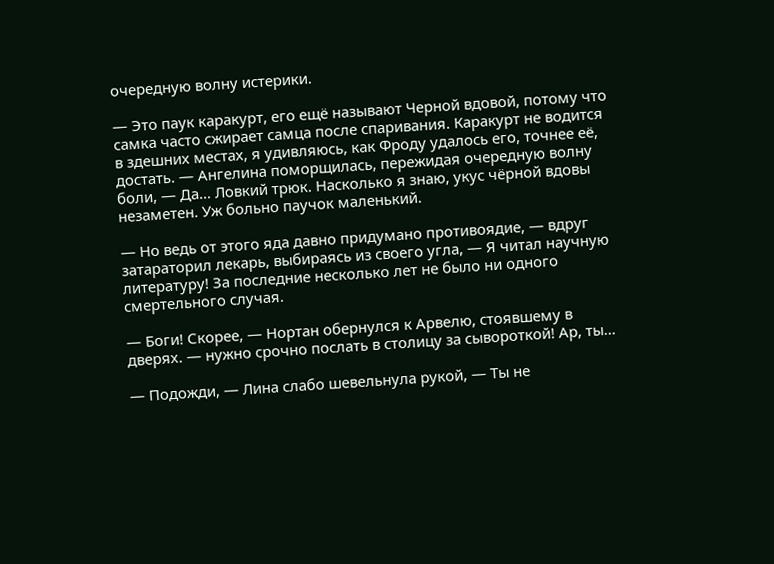очередную волну истерики.

— Это паук каракурт, его ещё называют Черной вдовой, потому что самка часто сжирает самца после спаривания. Каракурт не водится в здешних местах, я удивляюсь, как Фроду удалось его, точнее её, достать. — Ангелина поморщилась, пережидая очередную волну боли, — Да… Ловкий трюк. Насколько я знаю, укус чёрной вдовы незаметен. Уж больно паучок маленький.

— Но ведь от этого яда давно придумано противоядие, — вдруг затараторил лекарь, выбираясь из своего угла, — Я читал научную литературу! За последние несколько лет не было ни одного смертельного случая.

— Боги! Скорее, — Нортан обернулся к Арвелю, стоявшему в дверях. — нужно срочно послать в столицу за сывороткой! Ар, ты…

— Подожди, — Лина слабо шевельнула рукой, — Ты не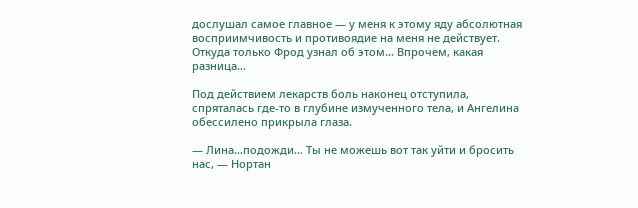дослушал самое главное — у меня к этому яду абсолютная восприимчивость и противоядие на меня не действует. Откуда только Фрод узнал об этом… Впрочем, какая разница…

Под действием лекарств боль наконец отступила, спряталась где-то в глубине измученного тела, и Ангелина обессилено прикрыла глаза.

— Лина…подожди… Ты не можешь вот так уйти и бросить нас, — Нортан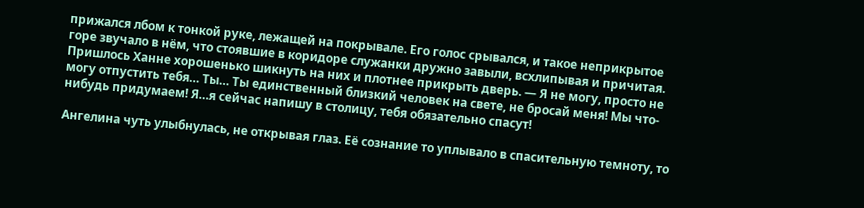прижался лбом к тонкой руке, лежащей на покрывале. Его голос срывался, и такое неприкрытое горе звучало в нём, что стоявшие в коридоре служанки дружно завыли, всхлипывая и причитая. Пришлось Ханне хорошенько шикнуть на них и плотнее прикрыть дверь. — Я не могу, просто не могу отпустить тебя… Ты… Ты единственный близкий человек на свете, не бросай меня! Мы что-нибудь придумаем! Я…я сейчас напишу в столицу, тебя обязательно спасут!

Ангелина чуть улыбнулась, не открывая глаз. Её сознание то уплывало в спасительную темноту, то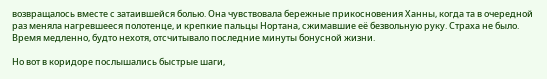возвращалось вместе с затаившейся болью. Она чувствовала бережные прикосновения Ханны, когда та в очередной раз меняла нагревшееся полотенце, и крепкие пальцы Нортана, сжимавшие её безвольную руку. Страха не было. Время медленно, будто нехотя, отсчитывало последние минуты бонусной жизни.

Но вот в коридоре послышались быстрые шаги,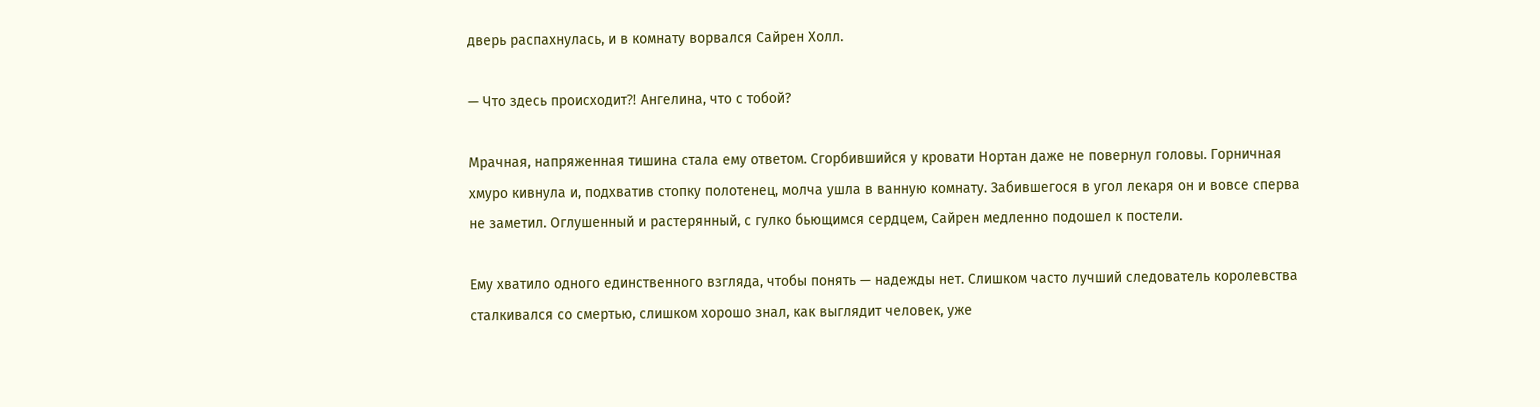дверь распахнулась, и в комнату ворвался Сайрен Холл.

— Что здесь происходит⁈ Ангелина, что с тобой?

Мрачная, напряженная тишина стала ему ответом. Сгорбившийся у кровати Нортан даже не повернул головы. Горничная хмуро кивнула и, подхватив стопку полотенец, молча ушла в ванную комнату. Забившегося в угол лекаря он и вовсе сперва не заметил. Оглушенный и растерянный, с гулко бьющимся сердцем, Сайрен медленно подошел к постели.

Ему хватило одного единственного взгляда, чтобы понять — надежды нет. Слишком часто лучший следователь королевства сталкивался со смертью, слишком хорошо знал, как выглядит человек, уже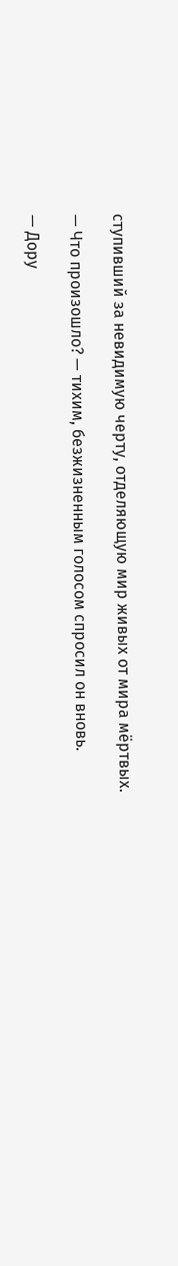ступивший за невидимую черту, отделяющую мир живых от мира мёртвых.

— Что произошло? — тихим, безжизненным голосом спросил он вновь.

— Дору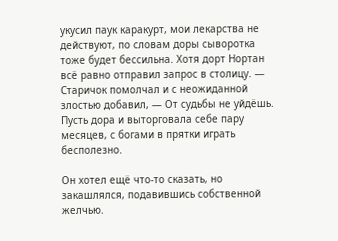укусил паук каракурт, мои лекарства не действуют, по словам доры сыворотка тоже будет бессильна. Хотя дорт Нортан всё равно отправил запрос в столицу. — Старичок помолчал и с неожиданной злостью добавил, — От судьбы не уйдёшь. Пусть дора и выторговала себе пару месяцев, с богами в прятки играть бесполезно.

Он хотел ещё что-то сказать, но закашлялся, подавившись собственной желчью.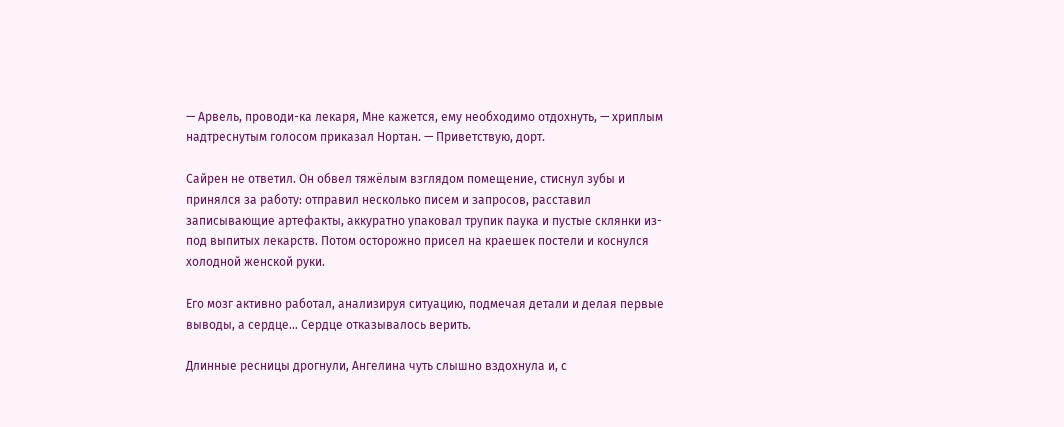— Арвель, проводи-ка лекаря, Мне кажется, ему необходимо отдохнуть, — хриплым надтреснутым голосом приказал Нортан. — Приветствую, дорт.

Сайрен не ответил. Он обвел тяжёлым взглядом помещение, стиснул зубы и принялся за работу: отправил несколько писем и запросов, расставил записывающие артефакты, аккуратно упаковал трупик паука и пустые склянки из-под выпитых лекарств. Потом осторожно присел на краешек постели и коснулся холодной женской руки.

Его мозг активно работал, анализируя ситуацию, подмечая детали и делая первые выводы, а сердце… Сердце отказывалось верить.

Длинные ресницы дрогнули, Ангелина чуть слышно вздохнула и, с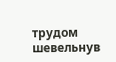трудом шевельнув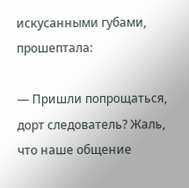искусанными губами, прошептала:

— Пришли попрощаться, дорт следователь? Жаль, что наше общение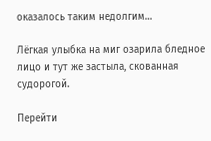оказалось таким недолгим…

Лёгкая улыбка на миг озарила бледное лицо и тут же застыла, скованная судорогой.

Перейти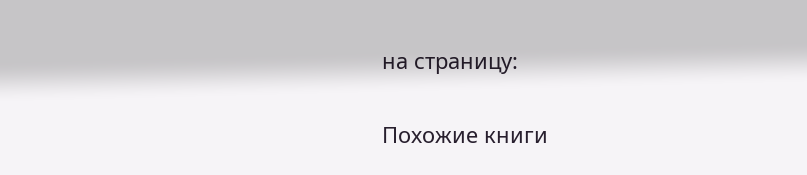на страницу:

Похожие книги